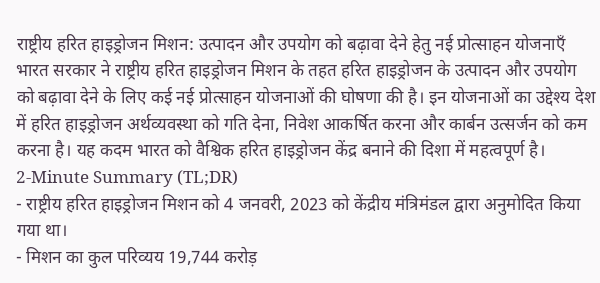राष्ट्रीय हरित हाइड्रोजन मिशन: उत्पादन और उपयोग को बढ़ावा देने हेतु नई प्रोत्साहन योजनाएँ
भारत सरकार ने राष्ट्रीय हरित हाइड्रोजन मिशन के तहत हरित हाइड्रोजन के उत्पादन और उपयोग को बढ़ावा देने के लिए कई नई प्रोत्साहन योजनाओं की घोषणा की है। इन योजनाओं का उद्देश्य देश में हरित हाइड्रोजन अर्थव्यवस्था को गति देना, निवेश आकर्षित करना और कार्बन उत्सर्जन को कम करना है। यह कदम भारत को वैश्विक हरित हाइड्रोजन केंद्र बनाने की दिशा में महत्वपूर्ण है।
2-Minute Summary (TL;DR)
- राष्ट्रीय हरित हाइड्रोजन मिशन को 4 जनवरी, 2023 को केंद्रीय मंत्रिमंडल द्वारा अनुमोदित किया गया था।
- मिशन का कुल परिव्यय 19,744 करोड़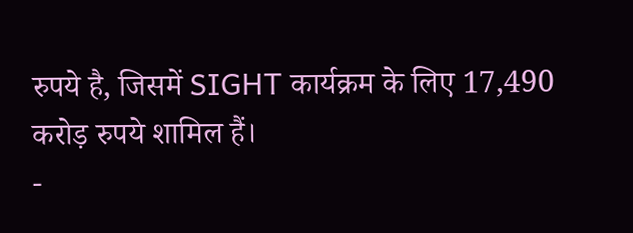रुपये है, जिसमें SIGHT कार्यक्रम के लिए 17,490 करोड़ रुपये शामिल हैं।
-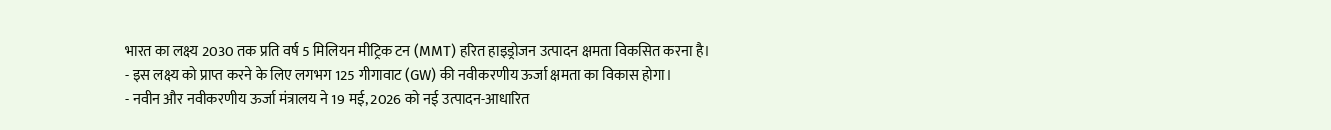भारत का लक्ष्य 2030 तक प्रति वर्ष 5 मिलियन मीट्रिक टन (MMT) हरित हाइड्रोजन उत्पादन क्षमता विकसित करना है।
- इस लक्ष्य को प्राप्त करने के लिए लगभग 125 गीगावाट (GW) की नवीकरणीय ऊर्जा क्षमता का विकास होगा।
- नवीन और नवीकरणीय ऊर्जा मंत्रालय ने 19 मई, 2026 को नई उत्पादन-आधारित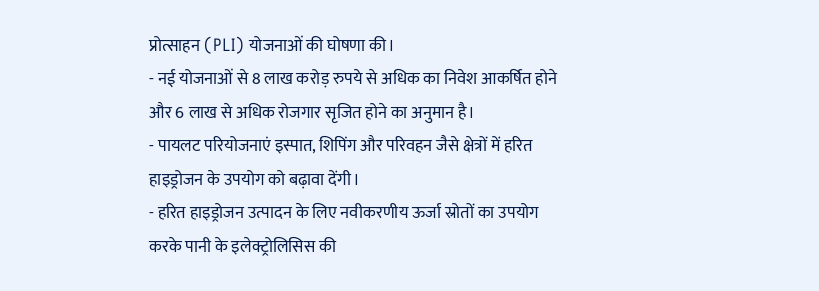प्रोत्साहन (PLI) योजनाओं की घोषणा की।
- नई योजनाओं से 8 लाख करोड़ रुपये से अधिक का निवेश आकर्षित होने और 6 लाख से अधिक रोजगार सृजित होने का अनुमान है।
- पायलट परियोजनाएं इस्पात, शिपिंग और परिवहन जैसे क्षेत्रों में हरित हाइड्रोजन के उपयोग को बढ़ावा देंगी।
- हरित हाइड्रोजन उत्पादन के लिए नवीकरणीय ऊर्जा स्रोतों का उपयोग करके पानी के इलेक्ट्रोलिसिस की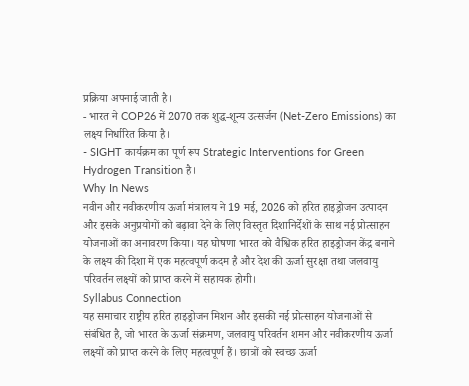प्रक्रिया अपनाई जाती है।
- भारत ने COP26 में 2070 तक शुद्ध-शून्य उत्सर्जन (Net-Zero Emissions) का लक्ष्य निर्धारित किया है।
- SIGHT कार्यक्रम का पूर्ण रूप Strategic Interventions for Green Hydrogen Transition है।
Why In News
नवीन और नवीकरणीय ऊर्जा मंत्रालय ने 19 मई, 2026 को हरित हाइड्रोजन उत्पादन और इसके अनुप्रयोगों को बढ़ावा देने के लिए विस्तृत दिशानिर्देशों के साथ नई प्रोत्साहन योजनाओं का अनावरण किया। यह घोषणा भारत को वैश्विक हरित हाइड्रोजन केंद्र बनाने के लक्ष्य की दिशा में एक महत्वपूर्ण कदम है और देश की ऊर्जा सुरक्षा तथा जलवायु परिवर्तन लक्ष्यों को प्राप्त करने में सहायक होगी।
Syllabus Connection
यह समाचार राष्ट्रीय हरित हाइड्रोजन मिशन और इसकी नई प्रोत्साहन योजनाओं से संबंधित है, जो भारत के ऊर्जा संक्रमण, जलवायु परिवर्तन शमन और नवीकरणीय ऊर्जा लक्ष्यों को प्राप्त करने के लिए महत्वपूर्ण हैं। छात्रों को स्वच्छ ऊर्जा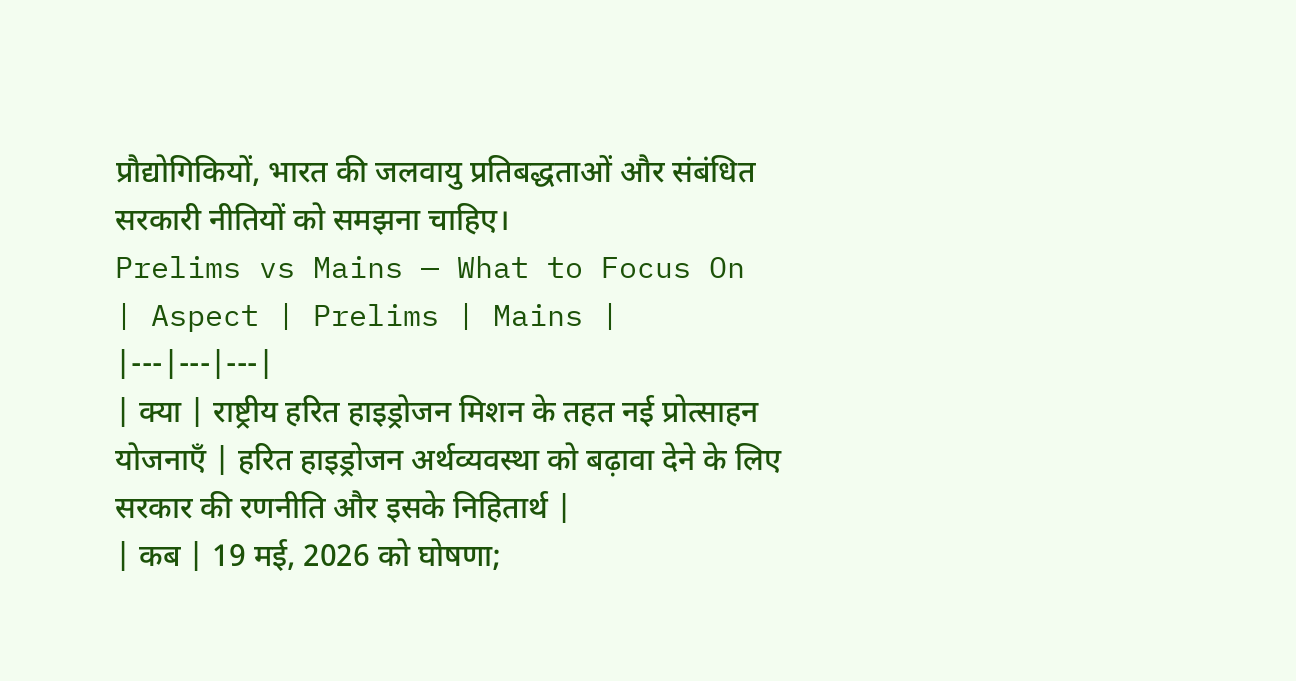प्रौद्योगिकियों, भारत की जलवायु प्रतिबद्धताओं और संबंधित सरकारी नीतियों को समझना चाहिए।
Prelims vs Mains — What to Focus On
| Aspect | Prelims | Mains |
|---|---|---|
| क्या | राष्ट्रीय हरित हाइड्रोजन मिशन के तहत नई प्रोत्साहन योजनाएँ | हरित हाइड्रोजन अर्थव्यवस्था को बढ़ावा देने के लिए सरकार की रणनीति और इसके निहितार्थ |
| कब | 19 मई, 2026 को घोषणा;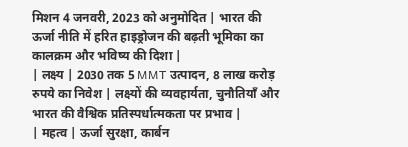मिशन 4 जनवरी, 2023 को अनुमोदित | भारत की ऊर्जा नीति में हरित हाइड्रोजन की बढ़ती भूमिका का कालक्रम और भविष्य की दिशा |
| लक्ष्य | 2030 तक 5 MMT उत्पादन, 8 लाख करोड़ रुपये का निवेश | लक्ष्यों की व्यवहार्यता, चुनौतियाँ और भारत की वैश्विक प्रतिस्पर्धात्मकता पर प्रभाव |
| महत्व | ऊर्जा सुरक्षा, कार्बन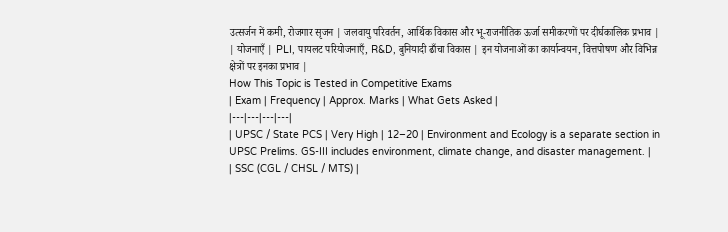उत्सर्जन में कमी, रोजगार सृजन | जलवायु परिवर्तन, आर्थिक विकास और भू-राजनीतिक ऊर्जा समीकरणों पर दीर्घकालिक प्रभाव |
| योजनाएँ | PLI, पायलट परियोजनाएँ, R&D, बुनियादी ढाँचा विकास | इन योजनाओं का कार्यान्वयन, वित्तपोषण और विभिन्न क्षेत्रों पर इनका प्रभाव |
How This Topic is Tested in Competitive Exams
| Exam | Frequency | Approx. Marks | What Gets Asked |
|---|---|---|---|
| UPSC / State PCS | Very High | 12–20 | Environment and Ecology is a separate section in UPSC Prelims. GS-III includes environment, climate change, and disaster management. |
| SSC (CGL / CHSL / MTS) |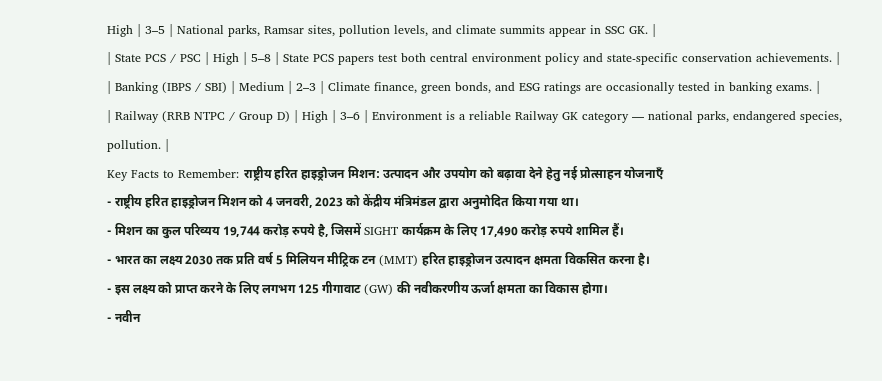High | 3–5 | National parks, Ramsar sites, pollution levels, and climate summits appear in SSC GK. |
| State PCS / PSC | High | 5–8 | State PCS papers test both central environment policy and state-specific conservation achievements. |
| Banking (IBPS / SBI) | Medium | 2–3 | Climate finance, green bonds, and ESG ratings are occasionally tested in banking exams. |
| Railway (RRB NTPC / Group D) | High | 3–6 | Environment is a reliable Railway GK category — national parks, endangered species, pollution. |
Key Facts to Remember: राष्ट्रीय हरित हाइड्रोजन मिशन: उत्पादन और उपयोग को बढ़ावा देने हेतु नई प्रोत्साहन योजनाएँ
- राष्ट्रीय हरित हाइड्रोजन मिशन को 4 जनवरी, 2023 को केंद्रीय मंत्रिमंडल द्वारा अनुमोदित किया गया था।
- मिशन का कुल परिव्यय 19,744 करोड़ रुपये है, जिसमें SIGHT कार्यक्रम के लिए 17,490 करोड़ रुपये शामिल हैं।
- भारत का लक्ष्य 2030 तक प्रति वर्ष 5 मिलियन मीट्रिक टन (MMT) हरित हाइड्रोजन उत्पादन क्षमता विकसित करना है।
- इस लक्ष्य को प्राप्त करने के लिए लगभग 125 गीगावाट (GW) की नवीकरणीय ऊर्जा क्षमता का विकास होगा।
- नवीन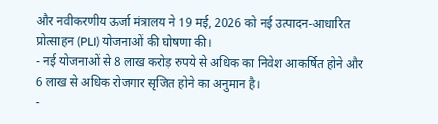और नवीकरणीय ऊर्जा मंत्रालय ने 19 मई, 2026 को नई उत्पादन-आधारित प्रोत्साहन (PLI) योजनाओं की घोषणा की।
- नई योजनाओं से 8 लाख करोड़ रुपये से अधिक का निवेश आकर्षित होने और 6 लाख से अधिक रोजगार सृजित होने का अनुमान है।
-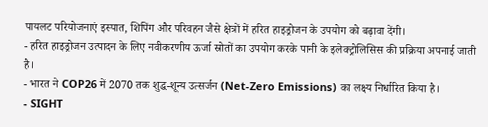पायलट परियोजनाएं इस्पात, शिपिंग और परिवहन जैसे क्षेत्रों में हरित हाइड्रोजन के उपयोग को बढ़ावा देंगी।
- हरित हाइड्रोजन उत्पादन के लिए नवीकरणीय ऊर्जा स्रोतों का उपयोग करके पानी के इलेक्ट्रोलिसिस की प्रक्रिया अपनाई जाती है।
- भारत ने COP26 में 2070 तक शुद्ध-शून्य उत्सर्जन (Net-Zero Emissions) का लक्ष्य निर्धारित किया है।
- SIGHT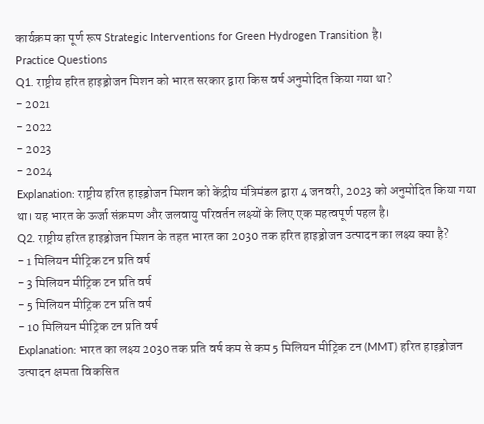कार्यक्रम का पूर्ण रूप Strategic Interventions for Green Hydrogen Transition है।
Practice Questions
Q1. राष्ट्रीय हरित हाइड्रोजन मिशन को भारत सरकार द्वारा किस वर्ष अनुमोदित किया गया था?
- 2021
- 2022
- 2023
- 2024
Explanation: राष्ट्रीय हरित हाइड्रोजन मिशन को केंद्रीय मंत्रिमंडल द्वारा 4 जनवरी, 2023 को अनुमोदित किया गया था। यह भारत के ऊर्जा संक्रमण और जलवायु परिवर्तन लक्ष्यों के लिए एक महत्वपूर्ण पहल है।
Q2. राष्ट्रीय हरित हाइड्रोजन मिशन के तहत भारत का 2030 तक हरित हाइड्रोजन उत्पादन का लक्ष्य क्या है?
- 1 मिलियन मीट्रिक टन प्रति वर्ष
- 3 मिलियन मीट्रिक टन प्रति वर्ष
- 5 मिलियन मीट्रिक टन प्रति वर्ष
- 10 मिलियन मीट्रिक टन प्रति वर्ष
Explanation: भारत का लक्ष्य 2030 तक प्रति वर्ष कम से कम 5 मिलियन मीट्रिक टन (MMT) हरित हाइड्रोजन उत्पादन क्षमता विकसित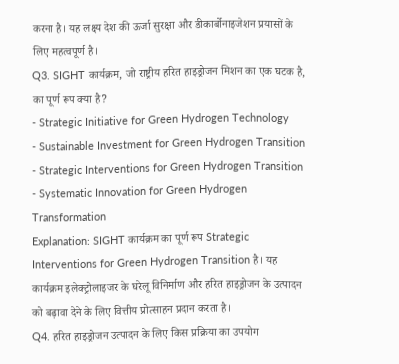करना है। यह लक्ष्य देश की ऊर्जा सुरक्षा और डीकार्बोनाइजेशन प्रयासों के लिए महत्वपूर्ण है।
Q3. SIGHT कार्यक्रम, जो राष्ट्रीय हरित हाइड्रोजन मिशन का एक घटक है, का पूर्ण रूप क्या है?
- Strategic Initiative for Green Hydrogen Technology
- Sustainable Investment for Green Hydrogen Transition
- Strategic Interventions for Green Hydrogen Transition
- Systematic Innovation for Green Hydrogen Transformation
Explanation: SIGHT कार्यक्रम का पूर्ण रूप Strategic Interventions for Green Hydrogen Transition है। यह कार्यक्रम इलेक्ट्रोलाइजर के घरेलू विनिर्माण और हरित हाइड्रोजन के उत्पादन को बढ़ावा देने के लिए वित्तीय प्रोत्साहन प्रदान करता है।
Q4. हरित हाइड्रोजन उत्पादन के लिए किस प्रक्रिया का उपयोग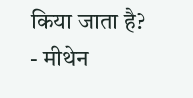किया जाता है?
- मीथेन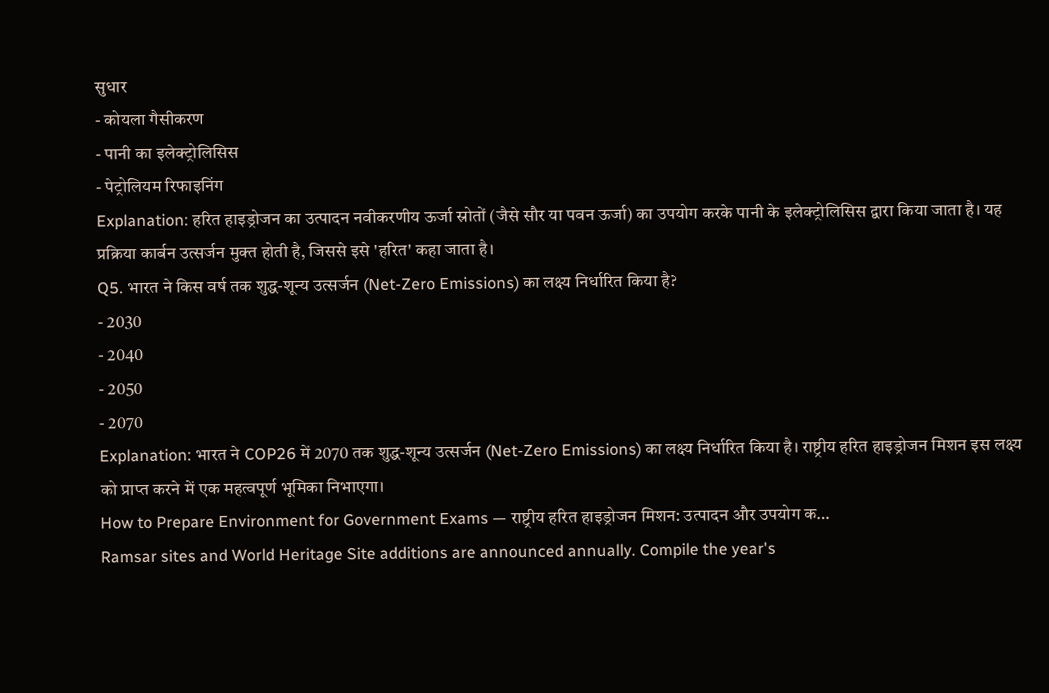सुधार
- कोयला गैसीकरण
- पानी का इलेक्ट्रोलिसिस
- पेट्रोलियम रिफाइनिंग
Explanation: हरित हाइड्रोजन का उत्पादन नवीकरणीय ऊर्जा स्रोतों (जैसे सौर या पवन ऊर्जा) का उपयोग करके पानी के इलेक्ट्रोलिसिस द्वारा किया जाता है। यह प्रक्रिया कार्बन उत्सर्जन मुक्त होती है, जिससे इसे 'हरित' कहा जाता है।
Q5. भारत ने किस वर्ष तक शुद्ध-शून्य उत्सर्जन (Net-Zero Emissions) का लक्ष्य निर्धारित किया है?
- 2030
- 2040
- 2050
- 2070
Explanation: भारत ने COP26 में 2070 तक शुद्ध-शून्य उत्सर्जन (Net-Zero Emissions) का लक्ष्य निर्धारित किया है। राष्ट्रीय हरित हाइड्रोजन मिशन इस लक्ष्य को प्राप्त करने में एक महत्वपूर्ण भूमिका निभाएगा।
How to Prepare Environment for Government Exams — राष्ट्रीय हरित हाइड्रोजन मिशन: उत्पादन और उपयोग क…
Ramsar sites and World Heritage Site additions are announced annually. Compile the year's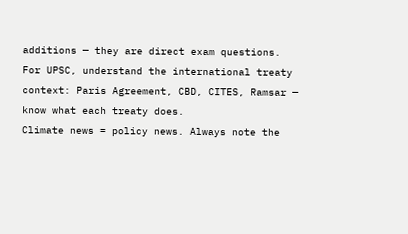additions — they are direct exam questions.
For UPSC, understand the international treaty context: Paris Agreement, CBD, CITES, Ramsar — know what each treaty does.
Climate news = policy news. Always note the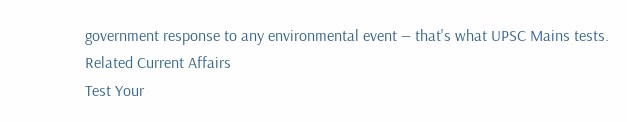government response to any environmental event — that's what UPSC Mains tests.
Related Current Affairs
Test Your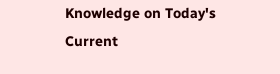Knowledge on Today's Current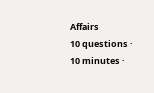Affairs
10 questions · 10 minutes ·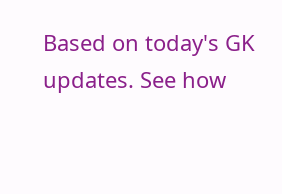Based on today's GK updates. See how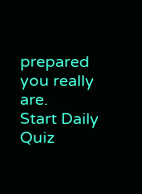prepared you really are.
Start Daily Quiz